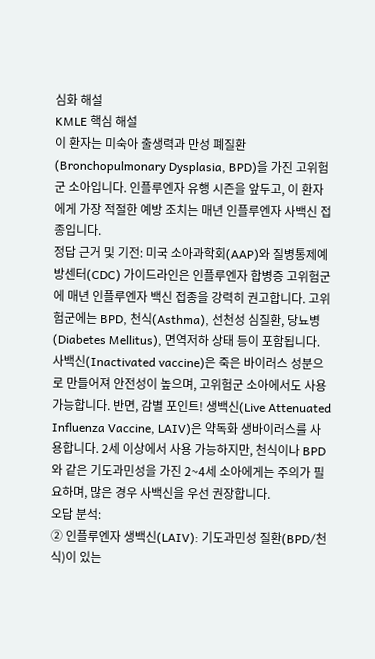심화 해설
KMLE 핵심 해설
이 환자는 미숙아 출생력과 만성 폐질환(Bronchopulmonary Dysplasia, BPD)을 가진 고위험군 소아입니다. 인플루엔자 유행 시즌을 앞두고, 이 환자에게 가장 적절한 예방 조치는 매년 인플루엔자 사백신 접종입니다.
정답 근거 및 기전: 미국 소아과학회(AAP)와 질병통제예방센터(CDC) 가이드라인은 인플루엔자 합병증 고위험군에 매년 인플루엔자 백신 접종을 강력히 권고합니다. 고위험군에는 BPD, 천식(Asthma), 선천성 심질환, 당뇨병(Diabetes Mellitus), 면역저하 상태 등이 포함됩니다. 사백신(Inactivated vaccine)은 죽은 바이러스 성분으로 만들어져 안전성이 높으며, 고위험군 소아에서도 사용 가능합니다. 반면, 감별 포인트! 생백신(Live Attenuated Influenza Vaccine, LAIV)은 약독화 생바이러스를 사용합니다. 2세 이상에서 사용 가능하지만, 천식이나 BPD와 같은 기도과민성을 가진 2~4세 소아에게는 주의가 필요하며, 많은 경우 사백신을 우선 권장합니다.
오답 분석:
② 인플루엔자 생백신(LAIV): 기도과민성 질환(BPD/천식)이 있는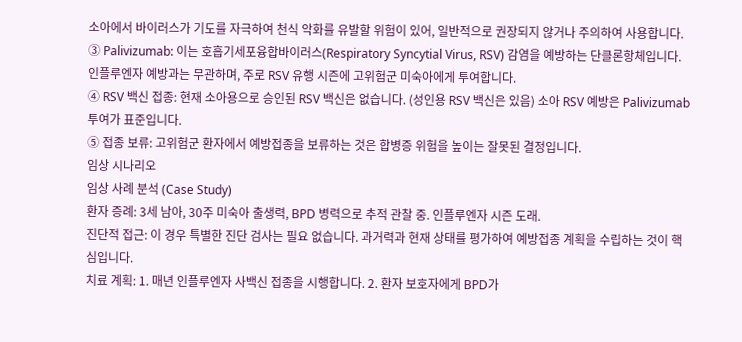소아에서 바이러스가 기도를 자극하여 천식 악화를 유발할 위험이 있어, 일반적으로 권장되지 않거나 주의하여 사용합니다.
③ Palivizumab: 이는 호흡기세포융합바이러스(Respiratory Syncytial Virus, RSV) 감염을 예방하는 단클론항체입니다. 인플루엔자 예방과는 무관하며, 주로 RSV 유행 시즌에 고위험군 미숙아에게 투여합니다.
④ RSV 백신 접종: 현재 소아용으로 승인된 RSV 백신은 없습니다. (성인용 RSV 백신은 있음) 소아 RSV 예방은 Palivizumab 투여가 표준입니다.
⑤ 접종 보류: 고위험군 환자에서 예방접종을 보류하는 것은 합병증 위험을 높이는 잘못된 결정입니다.
임상 시나리오
임상 사례 분석 (Case Study)
환자 증례: 3세 남아, 30주 미숙아 출생력, BPD 병력으로 추적 관찰 중. 인플루엔자 시즌 도래.
진단적 접근: 이 경우 특별한 진단 검사는 필요 없습니다. 과거력과 현재 상태를 평가하여 예방접종 계획을 수립하는 것이 핵심입니다.
치료 계획: 1. 매년 인플루엔자 사백신 접종을 시행합니다. 2. 환자 보호자에게 BPD가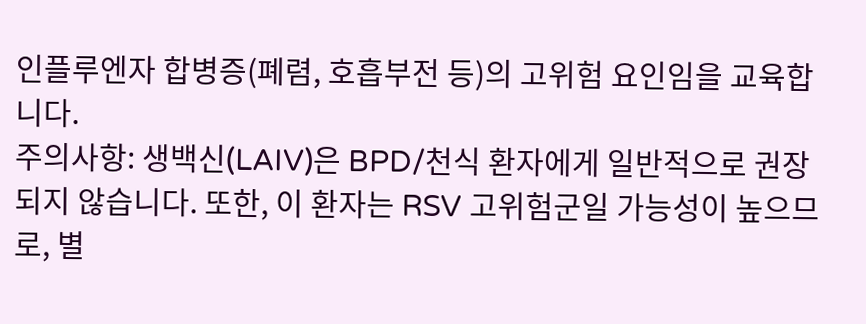인플루엔자 합병증(폐렴, 호흡부전 등)의 고위험 요인임을 교육합니다.
주의사항: 생백신(LAIV)은 BPD/천식 환자에게 일반적으로 권장되지 않습니다. 또한, 이 환자는 RSV 고위험군일 가능성이 높으므로, 별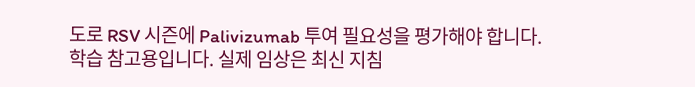도로 RSV 시즌에 Palivizumab 투여 필요성을 평가해야 합니다.
학습 참고용입니다. 실제 임상은 최신 지침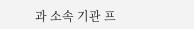과 소속 기관 프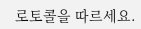로토콜을 따르세요.